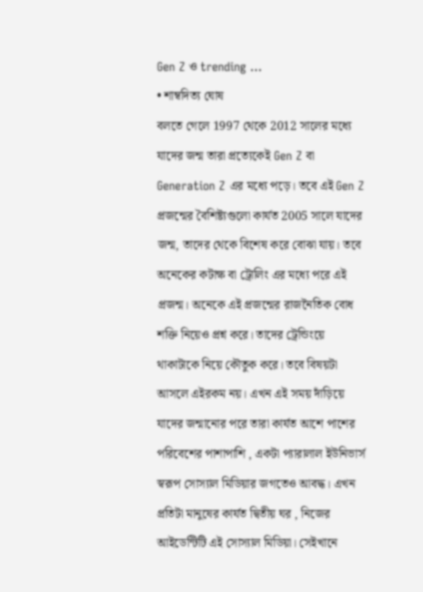Gen Z ও trending …
• শাম্বদিত্য ঘোষ
বলতে গেলে 1997 থেকে 2012 সালের মধ্যে যাদের জন্ম তারা প্রত্যেকেই Gen Z বা Generation Z এর মধ্যে পড়ে। তবে এই Gen Z প্রজন্মের বৈশিষ্ট্যগুলো কার্যত 2005 সালে যাদের জন্ম, তাদের থেকে বিশেষ করে বোঝা যায়। তবে অনেকের কটাক্ষ বা ট্রোলিং এর মধ্যে পরে এই প্রজন্ম। অনেকে এই প্রজন্মের রাজনৈতিক বোধ শক্তি নিয়েও প্রশ্ন করে। তাদের ট্রেন্ডিংয়ে থাকাটাকে নিয়ে কৌতুক করে। তবে বিষয়টা আসলে এইরকম নয়। এখন এই সময় দাঁড়িয়ে যাদের জন্মানোর পরে তারা কার্যত আশে পাশের পরিবেশের পাশাপাশি , একটা প্যারালাল ইউনিভার্স স্বরূপ সোস্যাল মিডিয়ার জগতেও আবদ্ধ। এখন প্রতিটা মানুষের কার্যত দ্বিতীয় ঘর , নিজের আইডেন্টিটি এই সোস্যাল মিডিয়া। সেইখানে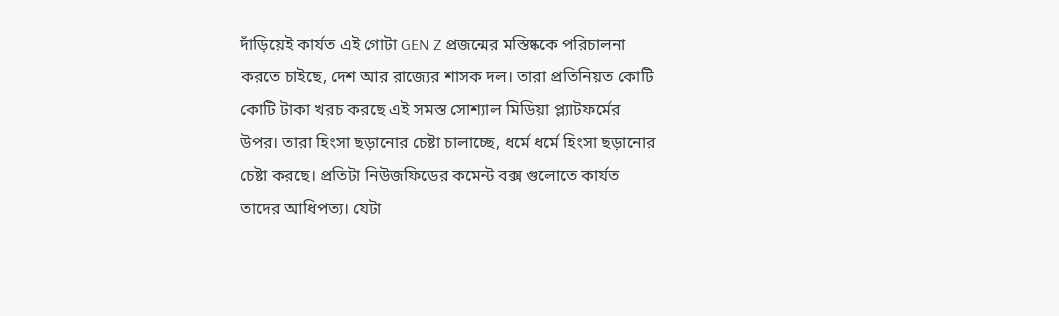দাঁড়িয়েই কার্যত এই গোটা GEN Z প্রজন্মের মস্তিষ্ককে পরিচালনা করতে চাইছে, দেশ আর রাজ্যের শাসক দল। তারা প্রতিনিয়ত কোটি কোটি টাকা খরচ করছে এই সমস্ত সোশ্যাল মিডিয়া প্ল্যাটফর্মের উপর। তারা হিংসা ছড়ানোর চেষ্টা চালাচ্ছে, ধর্মে ধর্মে হিংসা ছড়ানোর চেষ্টা করছে। প্রতিটা নিউজফিডের কমেন্ট বক্স গুলোতে কার্যত তাদের আধিপত্য। যেটা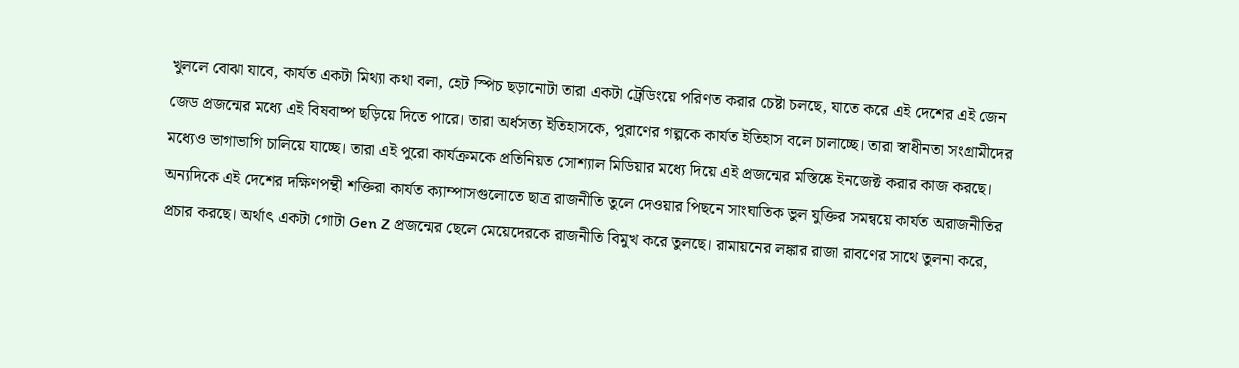খুললে বোঝা যাবে, কার্যত একটা মিথ্যা কথা বলা, হেট স্পিচ ছড়ানোটা তারা একটা ট্রেডিংয়ে পরিণত করার চেষ্টা চলছে, যাতে করে এই দেশের এই জেন জেড প্রজন্মের মধ্যে এই বিষবাষ্প ছড়িয়ে দিতে পারে। তারা অর্ধসত্য ইতিহাসকে, পুরাণের গল্পকে কার্যত ইতিহাস বলে চালাচ্ছে। তারা স্বাধীনতা সংগ্রামীদের মধ্যেও ভাগাভাগি চালিয়ে যাচ্ছে। তারা এই পুরো কার্যক্রমকে প্রতিনিয়ত সোশ্যাল মিডিয়ার মধ্যে দিয়ে এই প্রজন্মের মস্তিষ্কে ইনজেক্ট করার কাজ করছে। অন্যদিকে এই দেশের দক্ষিণপন্থী শক্তিরা কার্যত ক্যাম্পাসগুলোতে ছাত্র রাজনীতি তুলে দেওয়ার পিছনে সাংঘাতিক ভুল যুক্তির সমন্বয়ে কার্যত অরাজনীতির প্রচার করছে। অর্থাৎ একটা গোটা Gen Z প্রজন্মের ছেলে মেয়েদেরকে রাজনীতি বিমুখ করে তুলছে। রামায়নের লঙ্কার রাজা রাবণের সাথে তুলনা করে,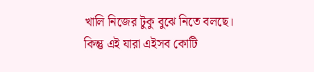খালি নিজের টুকু বুঝে নিতে বলছে। কিন্তু এই যারা এইসব কোটি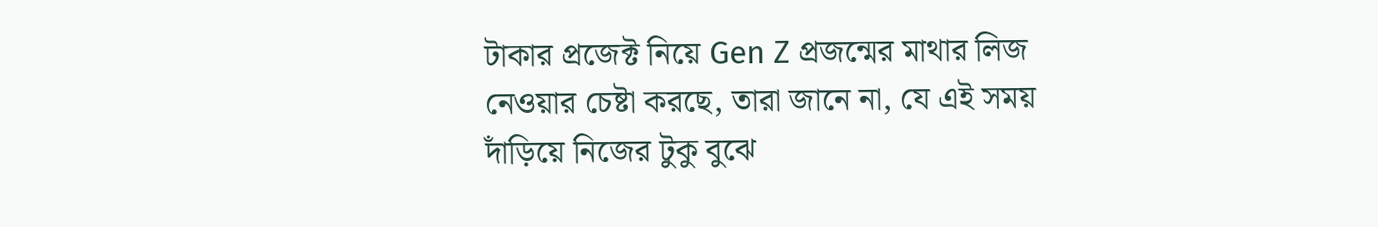টাকার প্রজেক্ট নিয়ে Gen Z প্রজন্মের মাথার লিজ নেওয়ার চেষ্টা করছে, তারা জানে না, যে এই সময় দাঁড়িয়ে নিজের টুকু বুঝে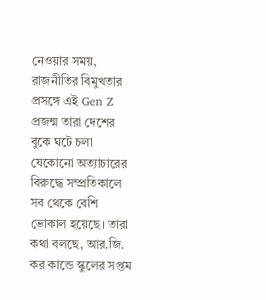নেওয়ার সময়, রাজনীতির বিমুখতার প্রসঙ্গে এই Gen Z প্রজন্ম তারা দেশের বুকে ঘটে চলা যেকোনো অত্যাচারের বিরুদ্ধে সম্প্রতিকালে সব থেকে বেশি ভোকাল হয়েছে। তারা কথা বলছে, আর.জি. কর কান্ডে স্কুলের সপ্তম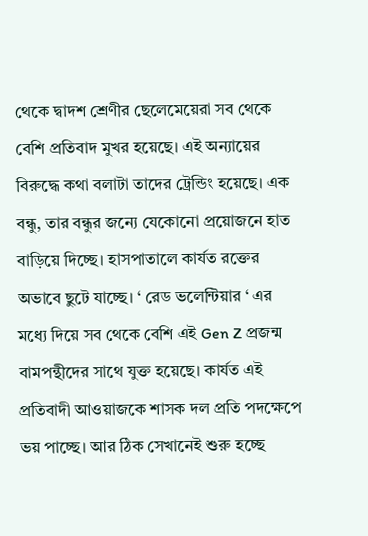থেকে দ্বাদশ শ্রেণীর ছেলেমেয়েরা সব থেকে বেশি প্রতিবাদ মুখর হয়েছে। এই অন্যায়ের বিরুদ্ধে কথা বলাটা তাদের ট্রেন্ডিং হয়েছে। এক বন্ধু, তার বন্ধুর জন্যে যেকোনো প্রয়োজনে হাত বাড়িয়ে দিচ্ছে। হাসপাতালে কার্যত রক্তের অভাবে ছুটে যাচ্ছে। ‘ রেড ভলেন্টিয়ার ‘ এর মধ্যে দিয়ে সব থেকে বেশি এই Gen Z প্রজন্ম বামপন্থীদের সাথে যুক্ত হয়েছে। কার্যত এই প্রতিবাদী আওয়াজকে শাসক দল প্রতি পদক্ষেপে ভয় পাচ্ছে। আর ঠিক সেখানেই শুরু হচ্ছে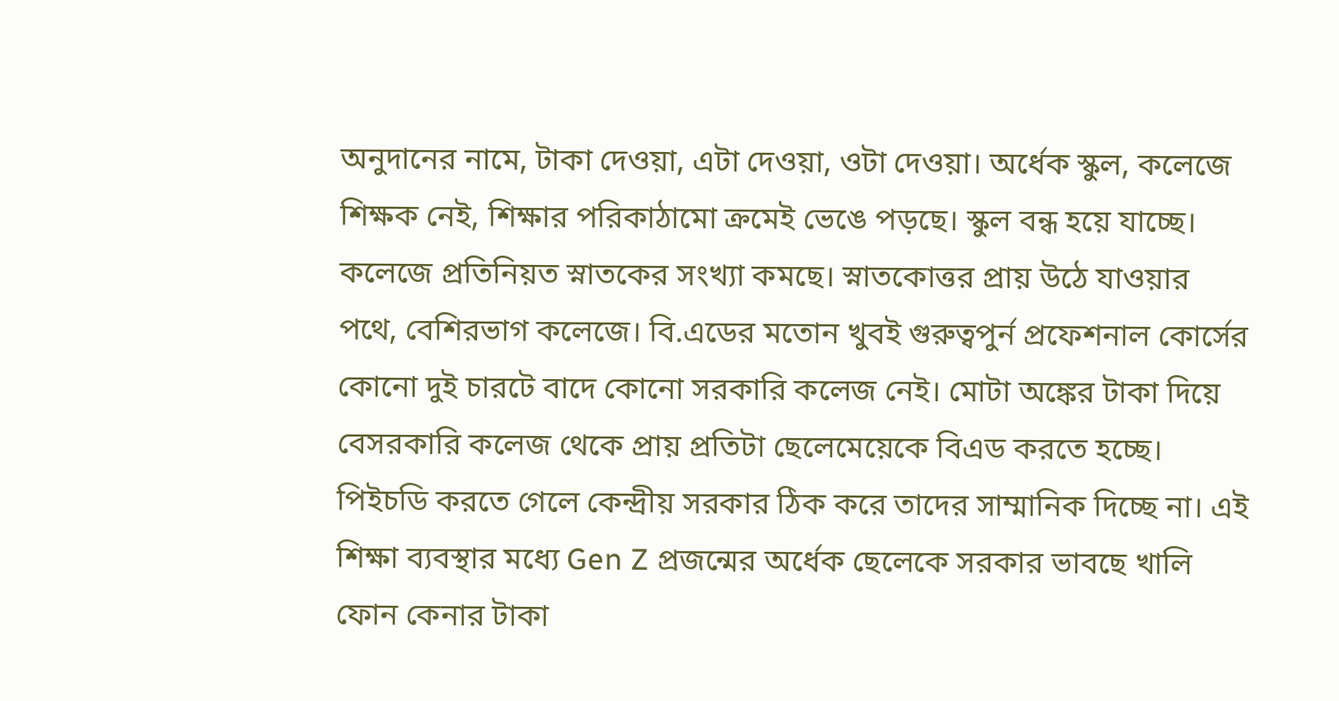অনুদানের নামে, টাকা দেওয়া, এটা দেওয়া, ওটা দেওয়া। অর্ধেক স্কুল, কলেজে শিক্ষক নেই, শিক্ষার পরিকাঠামো ক্রমেই ভেঙে পড়ছে। স্কুল বন্ধ হয়ে যাচ্ছে। কলেজে প্রতিনিয়ত স্নাতকের সংখ্যা কমছে। স্নাতকোত্তর প্রায় উঠে যাওয়ার পথে, বেশিরভাগ কলেজে। বি.এডের মতোন খুবই গুরুত্বপুর্ন প্রফেশনাল কোর্সের কোনো দুই চারটে বাদে কোনো সরকারি কলেজ নেই। মোটা অঙ্কের টাকা দিয়ে বেসরকারি কলেজ থেকে প্রায় প্রতিটা ছেলেমেয়েকে বিএড করতে হচ্ছে। পিইচডি করতে গেলে কেন্দ্রীয় সরকার ঠিক করে তাদের সাম্মানিক দিচ্ছে না। এই শিক্ষা ব্যবস্থার মধ্যে Gen Z প্রজন্মের অর্ধেক ছেলেকে সরকার ভাবছে খালি ফোন কেনার টাকা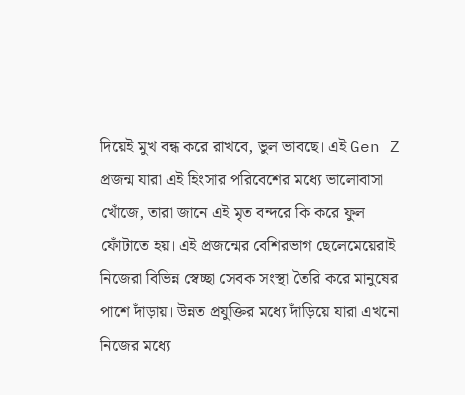দিয়েই মুখ বন্ধ করে রাখবে, ভুল ভাবছে। এই Gen Z প্রজন্ম যারা এই হিংসার পরিবেশের মধ্যে ভালোবাসা খোঁজে, তারা জানে এই মৃত বন্দরে কি করে ফুল ফোঁটাতে হয়। এই প্রজন্মের বেশিরভাগ ছেলেমেয়েরাই নিজেরা বিভিন্ন স্বেচ্ছা সেবক সংস্থা তৈরি করে মানুষের পাশে দাঁড়ায়। উন্নত প্রযুক্তির মধ্যে দাঁড়িয়ে যারা এখনো নিজের মধ্যে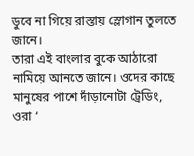ডুবে না গিয়ে রাস্তায় স্লোগান তুলতে জানে।
তারা এই বাংলার বুকে আঠারো নামিয়ে আনতে জানে। ওদের কাছে মানুষের পাশে দাঁড়ানোটা ট্রেডিং, ওরা ‘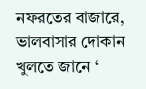নফরতের বাজারে, ভালবাসার দোকান খুলতে জানে ‘